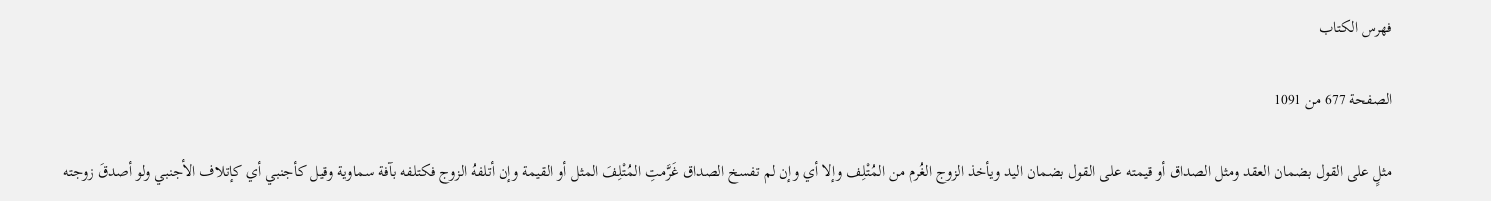فهرس الكتاب

الصفحة 677 من 1091

مثلٍ على القول بضمان العقد ومثل الصداق أو قيمته على القول بضمان اليد ويأخذ الزوج الغُرم من المُتْلِف وإلا أي وإن لم تفسخ الصداق غَرَّمتِ المُتْلِفَ المثل أو القيمة وإن أتلفهُ الزوج فكتلفه بآفة سماوية وقيل كأجنبي أي كإتلاف الأجنبي ولو أصدقَ زوجته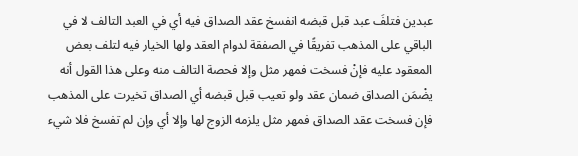عبدين فتلفَ عبد قبل قبضه انفسخ عقد الصداق فيه أي في العبد التالف لا في الباقي على المذهب تفريقًا في الصفقة لدوام العقد ولها الخيار فيه لتلف بعض المعقود عليه فإنْ فسخت فمهر مثل وإلا فحصة التالف منه وعلى هذا القول أنه يضْمَن الصداق ضمان عقد ولو تعيب قبل قبضه أي الصداق تخيرت على المذهب فإن فسخت عقد الصداق فمهر مثل يلزمه الزوج لها وإلا أي وإن لم تفسخ فلا شيء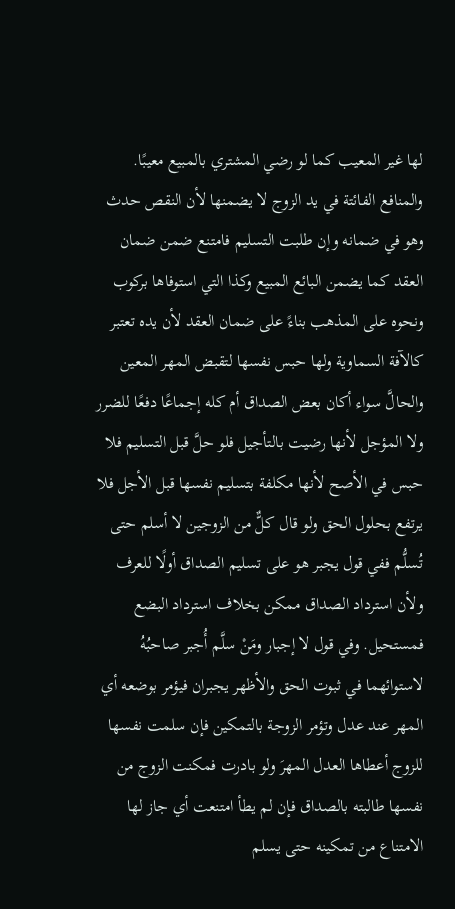لها غير المعيب كما لو رضي المشتري بالمبيع معيبًا. والمنافع الفائتة في يد الزوج لا يضمنها لأن النقص حدث وهو في ضمانه وإن طلبت التسليم فامتنع ضمن ضمان العقد كما يضمن البائع المبيع وكذا التي استوفاها بركوب ونحوه على المذهب بناءً على ضمان العقد لأن يده تعتبر كالآفة السماوية ولها حبس نفسها لتقبض المهر المعين والحالَّ سواء أكان بعض الصداق أم كله إجماعًا دفعًا للضرر ولا المؤجل لأنها رضيت بالتأجيل فلو حلَّ قبل التسليم فلا حبس في الأصح لأنها مكلفة بتسليم نفسها قبل الأجل فلا يرتفع بحلول الحق ولو قال كلٌّ من الزوجين لا أسلم حتى تُسلُّم ففي قول يجبر هو على تسليم الصداق أولًا للعرف ولأن استرداد الصداق ممكن بخلاف استرداد البضع فمستحيل. وفي قول لا إجبار ومَنْ سلَّم أُجبر صاحبُهُ لاستوائهما في ثبوت الحق والأظهر يجبران فيؤمر بوضعه أي المهر عند عدل وتؤمر الزوجة بالتمكين فإن سلمت نفسها للزوج أعطاها العدل المهرَ ولو بادرت فمكنت الزوج من نفسها طالبته بالصداق فإن لم يطأ امتنعت أي جاز لها الامتناع من تمكينه حتى يسلم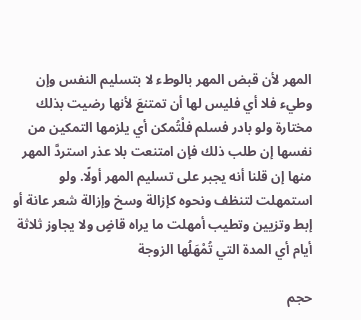المهر لأن قبض المهر بالوطء لا بتسليم النفس وإن وطيء فلا أي فليس لها أن تمتنعَ لأنها رضيت بذلك مختارة ولو بادر فسلم فلْتُمكن أي يلزمها التمكين من نفسها إن طلب ذلك فإن امتنعت بلا عذر استردَّ المهر منها إن قلنا أنه يجبر على تسليم المهر أولًا. ولو استمهلت لتنظف ونحوه كإزالة وسخ وإزالة شعر عانة أو إبط وتزيين وتطيب أمهلت ما يراه قاضٍ ولا يجاوز ثلاثة أيام أي المدة التي تُمْهَلُها الزوجة

حجم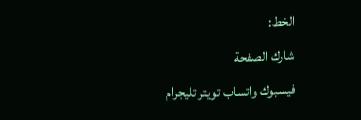الخط:
شارك الصفحة
فيسبوك واتساب تويتر تليجرام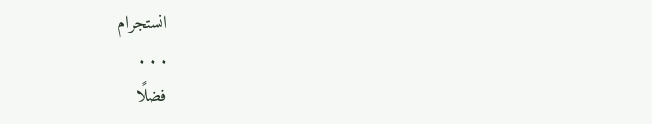انستجرام
. . .
فضلًا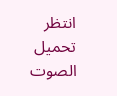انتظر تحميل الصوت